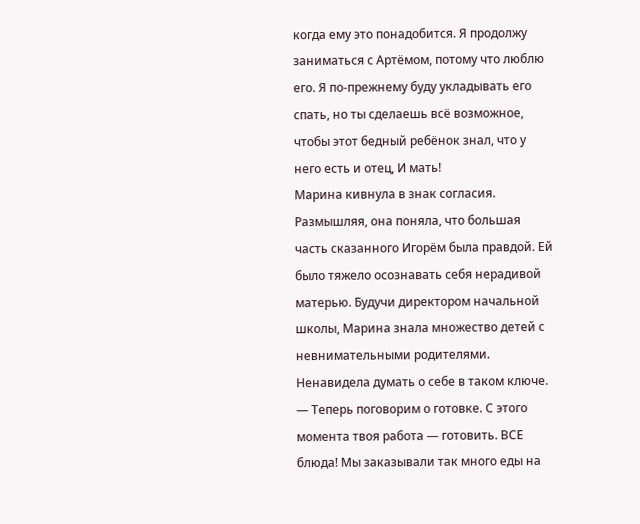когда ему это понадобится. Я продолжу заниматься с Артёмом, потому что люблю его. Я по-прежнему буду укладывать его спать, но ты сделаешь всё возможное, чтобы этот бедный ребёнок знал, что у него есть и отец, И мать!
Марина кивнула в знак согласия. Размышляя, она поняла, что большая часть сказанного Игорём была правдой. Ей было тяжело осознавать себя нерадивой матерью. Будучи директором начальной школы, Марина знала множество детей с невнимательными родителями. Ненавидела думать о себе в таком ключе.
— Теперь поговорим о готовке. С этого момента твоя работа — готовить. ВСЕ блюда! Мы заказывали так много еды на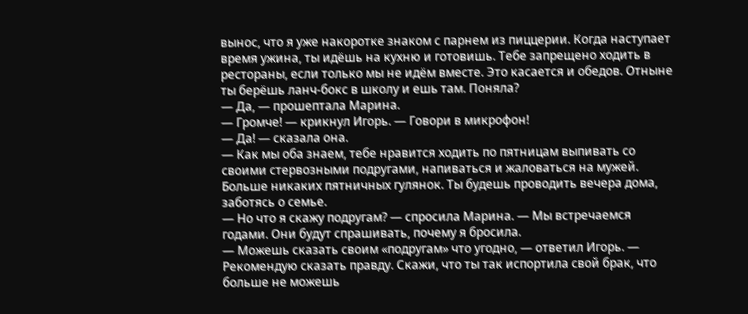вынос, что я уже накоротке знаком с парнем из пиццерии. Когда наступает время ужина, ты идёшь на кухню и готовишь. Тебе запрещено ходить в рестораны, если только мы не идём вместе. Это касается и обедов. Отныне ты берёшь ланч-бокс в школу и ешь там. Поняла?
— Да, — прошептала Марина.
— Громче! — крикнул Игорь. — Говори в микрофон!
— Да! — сказала она.
— Как мы оба знаем, тебе нравится ходить по пятницам выпивать со своими стервозными подругами, напиваться и жаловаться на мужей. Больше никаких пятничных гулянок. Ты будешь проводить вечера дома, заботясь о семье.
— Но что я скажу подругам? — спросила Марина. — Мы встречаемся годами. Они будут спрашивать, почему я бросила.
— Можешь сказать своим «подругам» что угодно, — ответил Игорь. — Рекомендую сказать правду. Скажи, что ты так испортила свой брак, что больше не можешь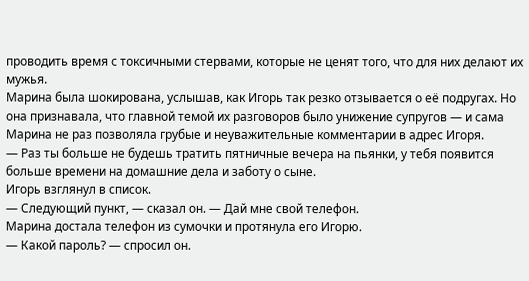проводить время с токсичными стервами, которые не ценят того, что для них делают их мужья.
Марина была шокирована, услышав, как Игорь так резко отзывается о её подругах. Но она признавала, что главной темой их разговоров было унижение супругов — и сама Марина не раз позволяла грубые и неуважительные комментарии в адрес Игоря.
— Раз ты больше не будешь тратить пятничные вечера на пьянки, у тебя появится больше времени на домашние дела и заботу о сыне.
Игорь взглянул в список.
— Следующий пункт, — сказал он. — Дай мне свой телефон.
Марина достала телефон из сумочки и протянула его Игорю.
— Какой пароль? — спросил он.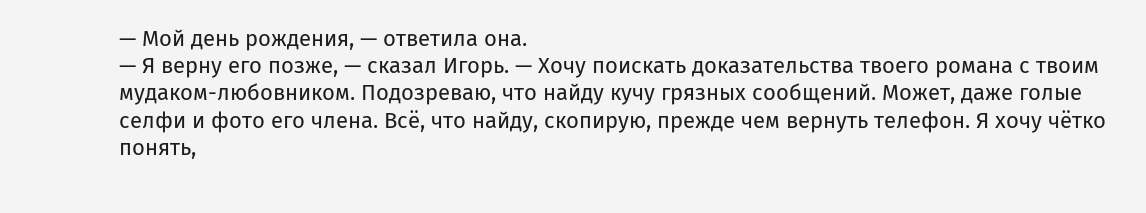— Мой день рождения, — ответила она.
— Я верну его позже, — сказал Игорь. — Хочу поискать доказательства твоего романа с твоим мудаком-любовником. Подозреваю, что найду кучу грязных сообщений. Может, даже голые селфи и фото его члена. Всё, что найду, скопирую, прежде чем вернуть телефон. Я хочу чётко понять,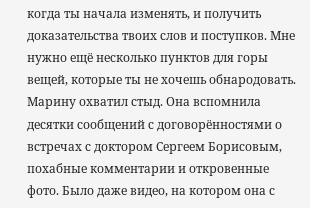когда ты начала изменять, и получить доказательства твоих слов и поступков. Мне нужно ещё несколько пунктов для горы вещей, которые ты не хочешь обнародовать.
Марину охватил стыд. Она вспомнила десятки сообщений с договорённостями о встречах с доктором Сергеем Борисовым, похабные комментарии и откровенные фото. Было даже видео, на котором она с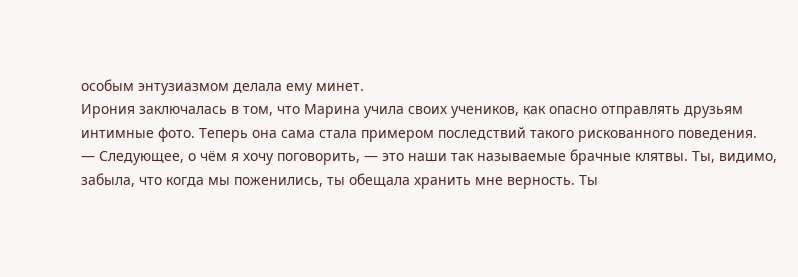особым энтузиазмом делала ему минет.
Ирония заключалась в том, что Марина учила своих учеников, как опасно отправлять друзьям интимные фото. Теперь она сама стала примером последствий такого рискованного поведения.
— Следующее, о чём я хочу поговорить, — это наши так называемые брачные клятвы. Ты, видимо, забыла, что когда мы поженились, ты обещала хранить мне верность. Ты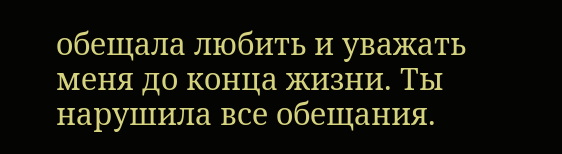обещала любить и уважать меня до конца жизни. Ты нарушила все обещания.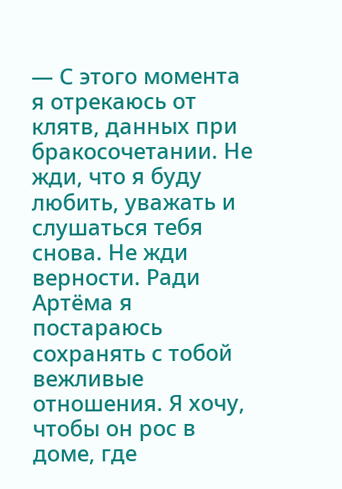— С этого момента я отрекаюсь от клятв, данных при бракосочетании. Не жди, что я буду любить, уважать и слушаться тебя снова. Не жди верности. Ради Артёма я постараюсь сохранять с тобой вежливые отношения. Я хочу, чтобы он рос в доме, где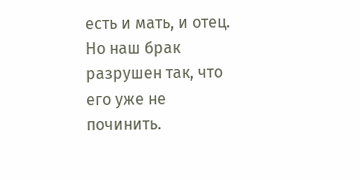есть и мать, и отец. Но наш брак разрушен так, что его уже не починить.